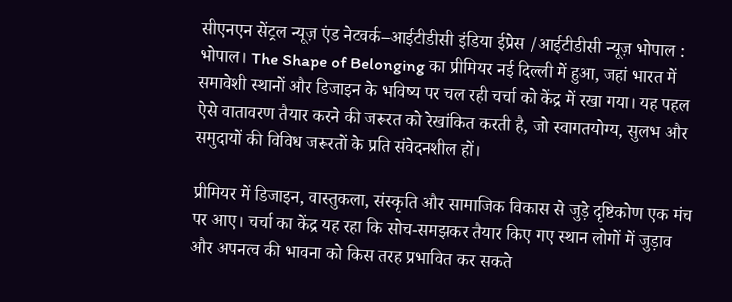सीएनएन सेंट्रल न्यूज़ एंड नेटवर्क–आईटीडीसी इंडिया ईप्रेस /आईटीडीसी न्यूज़ भोपाल : भोपाल। The Shape of Belonging का प्रीमियर नई दिल्ली में हुआ, जहां भारत में समावेशी स्थानों और डिजाइन के भविष्य पर चल रही चर्चा को केंद्र में रखा गया। यह पहल ऐसे वातावरण तैयार करने की जरूरत को रेखांकित करती है, जो स्वागतयोग्य, सुलभ और समुदायों की विविध जरूरतों के प्रति संवेदनशील हों।

प्रीमियर में डिजाइन, वास्तुकला, संस्कृति और सामाजिक विकास से जुड़े दृष्टिकोण एक मंच पर आए। चर्चा का केंद्र यह रहा कि सोच-समझकर तैयार किए गए स्थान लोगों में जुड़ाव और अपनत्व की भावना को किस तरह प्रभावित कर सकते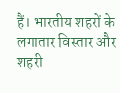हैं। भारतीय शहरों के लगातार विस्तार और शहरी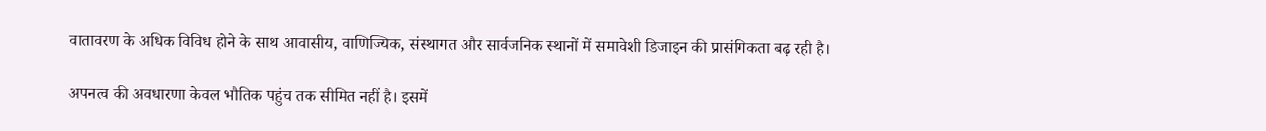वातावरण के अधिक विविध होने के साथ आवासीय, वाणिज्यिक, संस्थागत और सार्वजनिक स्थानों में समावेशी डिजाइन की प्रासंगिकता बढ़ रही है।

अपनत्व की अवधारणा केवल भौतिक पहुंच तक सीमित नहीं है। इसमें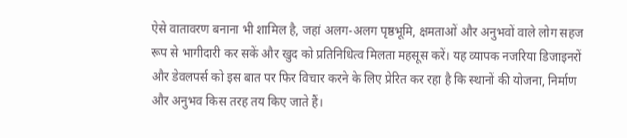ऐसे वातावरण बनाना भी शामिल है, जहां अलग-अलग पृष्ठभूमि, क्षमताओं और अनुभवों वाले लोग सहज रूप से भागीदारी कर सकें और खुद को प्रतिनिधित्व मिलता महसूस करें। यह व्यापक नजरिया डिजाइनरों और डेवलपर्स को इस बात पर फिर विचार करने के लिए प्रेरित कर रहा है कि स्थानों की योजना, निर्माण और अनुभव किस तरह तय किए जाते हैं।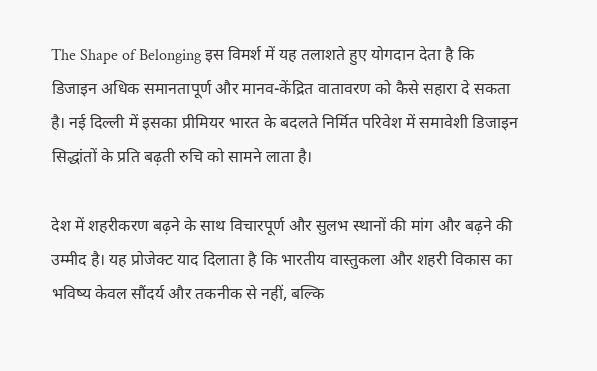The Shape of Belonging इस विमर्श में यह तलाशते हुए योगदान देता है कि डिजाइन अधिक समानतापूर्ण और मानव-केंद्रित वातावरण को कैसे सहारा दे सकता है। नई दिल्ली में इसका प्रीमियर भारत के बदलते निर्मित परिवेश में समावेशी डिजाइन सिद्धांतों के प्रति बढ़ती रुचि को सामने लाता है।

देश में शहरीकरण बढ़ने के साथ विचारपूर्ण और सुलभ स्थानों की मांग और बढ़ने की उम्मीद है। यह प्रोजेक्ट याद दिलाता है कि भारतीय वास्तुकला और शहरी विकास का भविष्य केवल सौंदर्य और तकनीक से नहीं, बल्कि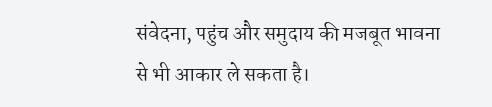संवेदना, पहुंच और समुदाय की मजबूत भावना से भी आकार ले सकता है।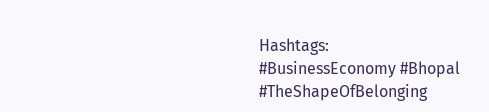Hashtags: #BusinessEconomy #Bhopal #TheShapeOfBelonging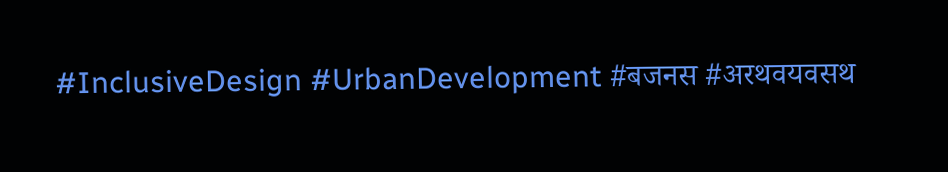#InclusiveDesign #UrbanDevelopment #बजनस #अरथवयवसथ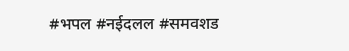#भपल #नईदलल #समवशड